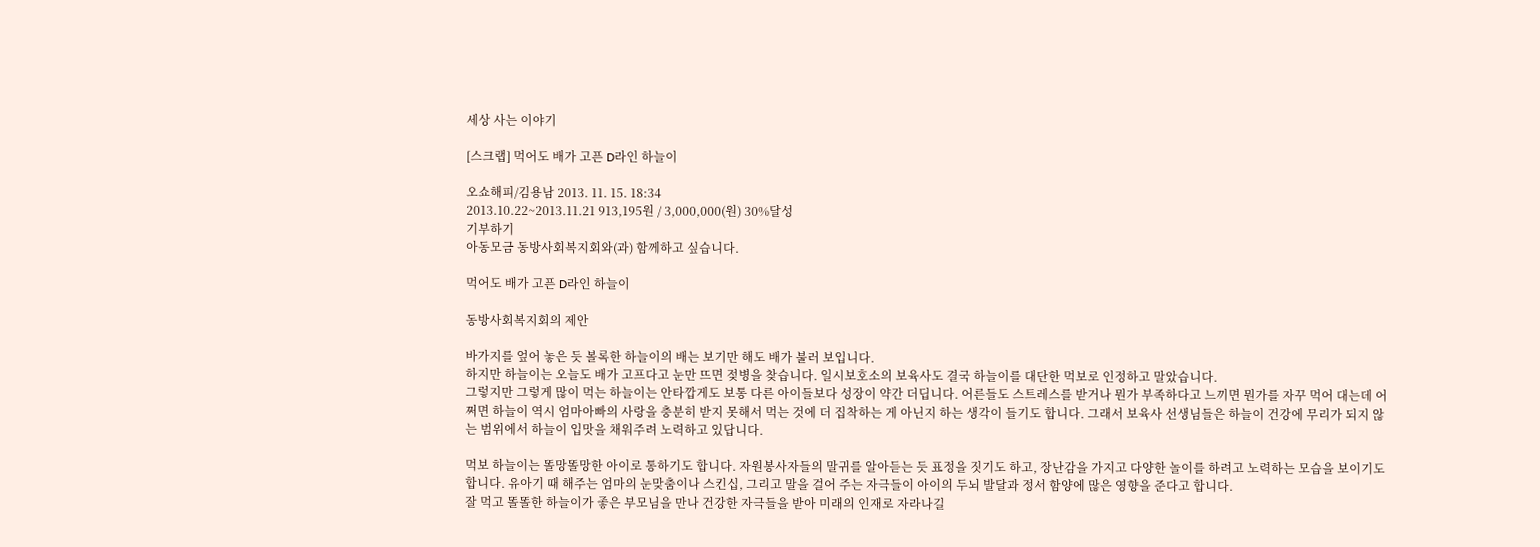세상 사는 이야기

[스크랩] 먹어도 배가 고픈 D라인 하늘이

오쇼해피/김용남 2013. 11. 15. 18:34
2013.10.22~2013.11.21 913,195원 / 3,000,000(원) 30%달성
기부하기
아동모금 동방사회복지회와(과) 함께하고 싶습니다.

먹어도 배가 고픈 D라인 하늘이

동방사회복지회의 제안

바가지를 엎어 놓은 듯 볼록한 하늘이의 배는 보기만 해도 배가 불러 보입니다.
하지만 하늘이는 오늘도 배가 고프다고 눈만 뜨면 젖병을 찾습니다. 일시보호소의 보육사도 결국 하늘이를 대단한 먹보로 인정하고 말았습니다.
그렇지만 그렇게 많이 먹는 하늘이는 안타깝게도 보통 다른 아이들보다 성장이 약간 더딥니다. 어른들도 스트레스를 받거나 뭔가 부족하다고 느끼면 뭔가를 자꾸 먹어 대는데 어쩌면 하늘이 역시 엄마아빠의 사랑을 충분히 받지 못해서 먹는 것에 더 집착하는 게 아닌지 하는 생각이 들기도 합니다. 그래서 보육사 선생님들은 하늘이 건강에 무리가 되지 않는 범위에서 하늘이 입맛을 채워주려 노력하고 있답니다.

먹보 하늘이는 똘망똘망한 아이로 통하기도 합니다. 자원봉사자들의 말귀를 알아듣는 듯 표정을 짓기도 하고, 장난감을 가지고 다양한 놀이를 하려고 노력하는 모습을 보이기도 합니다. 유아기 때 해주는 엄마의 눈맞춤이나 스킨십, 그리고 말을 걸어 주는 자극들이 아이의 두뇌 발달과 정서 함양에 많은 영향을 준다고 합니다.
잘 먹고 똘똘한 하늘이가 좋은 부모님을 만나 건강한 자극들을 받아 미래의 인재로 자라나길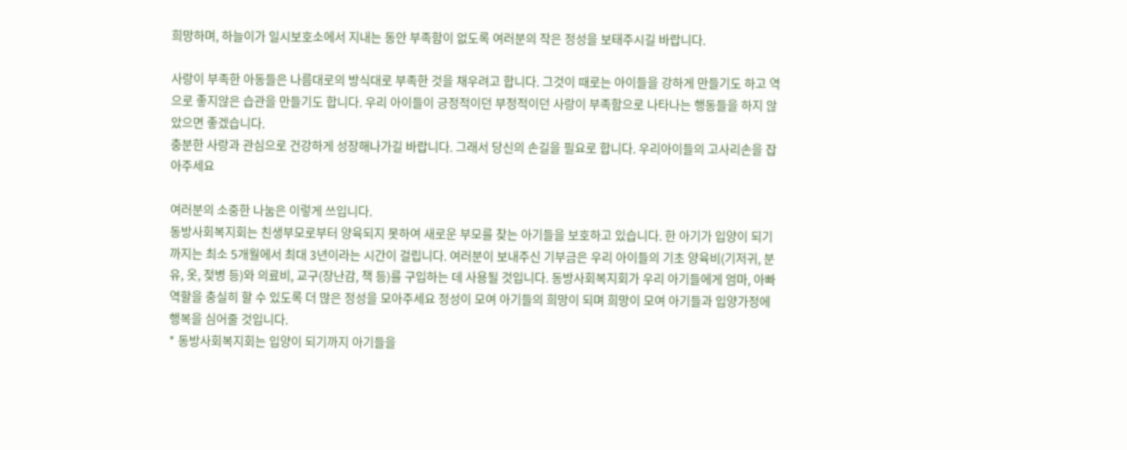희망하며, 하늘이가 일시보호소에서 지내는 동안 부족함이 없도록 여러분의 작은 정성을 보태주시길 바랍니다.

사랑이 부족한 아동들은 나름대로의 방식대로 부족한 것을 채우려고 합니다. 그것이 때로는 아이들을 강하게 만들기도 하고 역으로 좋지않은 습관을 만들기도 합니다. 우리 아이들이 긍정적이던 부정적이던 사랑이 부족함으로 나타나는 행동들을 하지 않았으면 좋겠습니다.
충분한 사랑과 관심으로 건강하게 성장해나가길 바랍니다. 그래서 당신의 손길을 필요로 합니다. 우리아이들의 고사리손을 잡아주세요

여러분의 소중한 나눔은 이렇게 쓰입니다.
동방사회복지회는 친생부모로부터 양육되지 못하여 새로운 부모를 찾는 아기들을 보호하고 있습니다. 한 아기가 입양이 되기까지는 최소 5개월에서 최대 3년이라는 시간이 걸립니다. 여러분이 보내주신 기부금은 우리 아이들의 기초 양육비(기저귀, 분유, 옷, 젖병 등)와 의료비, 교구(장난감, 책 등)를 구입하는 데 사용될 것입니다. 동방사회복지회가 우리 아기들에게 엄마, 아빠 역할을 충실히 할 수 있도록 더 많은 정성을 모아주세요 정성이 모여 아기들의 희망이 되며 희망이 모여 아기들과 입양가정에 행복을 심어줄 것입니다.
* 동방사회복지회는 입양이 되기까지 아기들을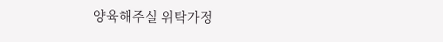양육해주실 위탁가정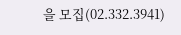을 모집(02.332.3941)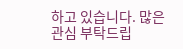하고 있습니다. 많은 관심 부탁드립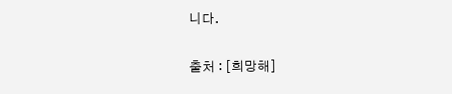니다.

출처 : [희망해]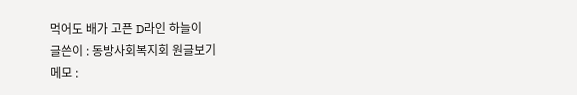먹어도 배가 고픈 D라인 하늘이
글쓴이 : 동방사회복지회 원글보기
메모 :